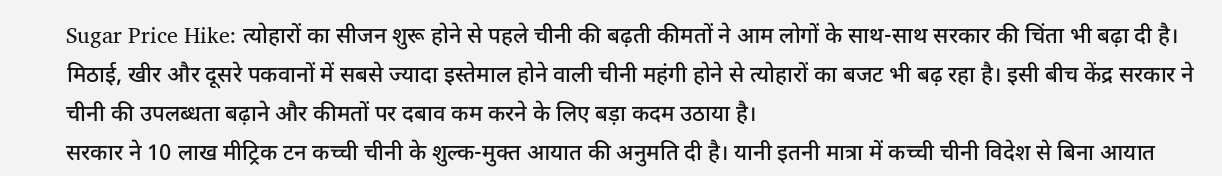Sugar Price Hike: त्योहारों का सीजन शुरू होने से पहले चीनी की बढ़ती कीमतों ने आम लोगों के साथ-साथ सरकार की चिंता भी बढ़ा दी है। मिठाई, खीर और दूसरे पकवानों में सबसे ज्यादा इस्तेमाल होने वाली चीनी महंगी होने से त्योहारों का बजट भी बढ़ रहा है। इसी बीच केंद्र सरकार ने चीनी की उपलब्धता बढ़ाने और कीमतों पर दबाव कम करने के लिए बड़ा कदम उठाया है।
सरकार ने 10 लाख मीट्रिक टन कच्ची चीनी के शुल्क-मुक्त आयात की अनुमति दी है। यानी इतनी मात्रा में कच्ची चीनी विदेश से बिना आयात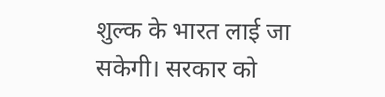शुल्क के भारत लाई जा सकेगी। सरकार को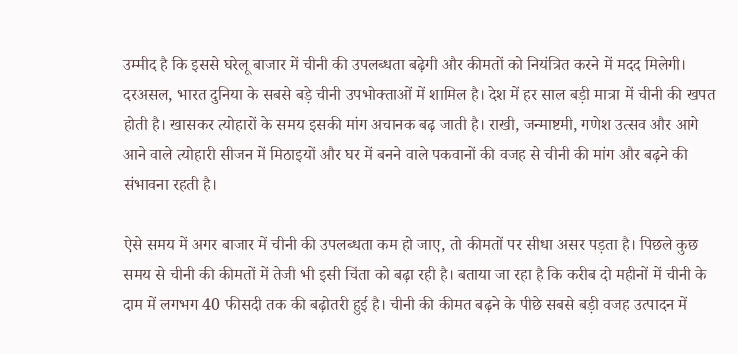उम्मीद है कि इससे घरेलू बाजार में चीनी की उपलब्धता बढ़ेगी और कीमतों को नियंत्रित करने में मदद मिलेगी। दरअसल, भारत दुनिया के सबसे बड़े चीनी उपभोक्ताओं में शामिल है। देश में हर साल बड़ी मात्रा में चीनी की खपत होती है। खासकर त्योहारों के समय इसकी मांग अचानक बढ़ जाती है। राखी, जन्माष्टमी, गणेश उत्सव और आगे आने वाले त्योहारी सीजन में मिठाइयों और घर में बनने वाले पकवानों की वजह से चीनी की मांग और बढ़ने की संभावना रहती है।

ऐसे समय में अगर बाजार में चीनी की उपलब्धता कम हो जाए, तो कीमतों पर सीधा असर पड़ता है। पिछले कुछ समय से चीनी की कीमतों में तेजी भी इसी चिंता को बढ़ा रही है। बताया जा रहा है कि करीब दो महीनों में चीनी के दाम में लगभग 40 फीसदी तक की बढ़ोतरी हुई है। चीनी की कीमत बढ़ने के पीछे सबसे बड़ी वजह उत्पादन में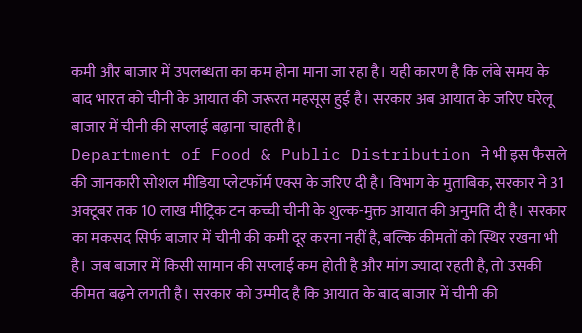कमी और बाजार में उपलब्धता का कम होना माना जा रहा है। यही कारण है कि लंबे समय के बाद भारत को चीनी के आयात की जरूरत महसूस हुई है। सरकार अब आयात के जरिए घरेलू बाजार में चीनी की सप्लाई बढ़ाना चाहती है।
Department of Food & Public Distribution ने भी इस फैसले की जानकारी सोशल मीडिया प्लेटफॉर्म एक्स के जरिए दी है। विभाग के मुताबिक, सरकार ने 31 अक्टूबर तक 10 लाख मीट्रिक टन कच्ची चीनी के शुल्क-मुक्त आयात की अनुमति दी है। सरकार का मकसद सिर्फ बाजार में चीनी की कमी दूर करना नहीं है, बल्कि कीमतों को स्थिर रखना भी है। जब बाजार में किसी सामान की सप्लाई कम होती है और मांग ज्यादा रहती है, तो उसकी कीमत बढ़ने लगती है। सरकार को उम्मीद है कि आयात के बाद बाजार में चीनी की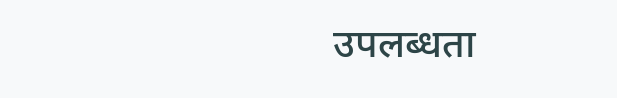उपलब्धता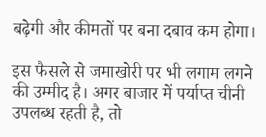बढ़ेगी और कीमतों पर बना दबाव कम होगा।

इस फैसले से जमाखोरी पर भी लगाम लगने की उम्मीद है। अगर बाजार में पर्याप्त चीनी उपलब्ध रहती है, तो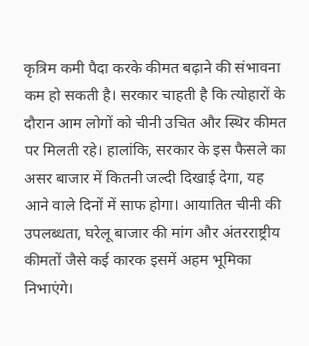कृत्रिम कमी पैदा करके कीमत बढ़ाने की संभावना कम हो सकती है। सरकार चाहती है कि त्योहारों के दौरान आम लोगों को चीनी उचित और स्थिर कीमत पर मिलती रहे। हालांकि, सरकार के इस फैसले का असर बाजार में कितनी जल्दी दिखाई देगा, यह आने वाले दिनों में साफ होगा। आयातित चीनी की उपलब्धता, घरेलू बाजार की मांग और अंतरराष्ट्रीय कीमतों जैसे कई कारक इसमें अहम भूमिका निभाएंगे।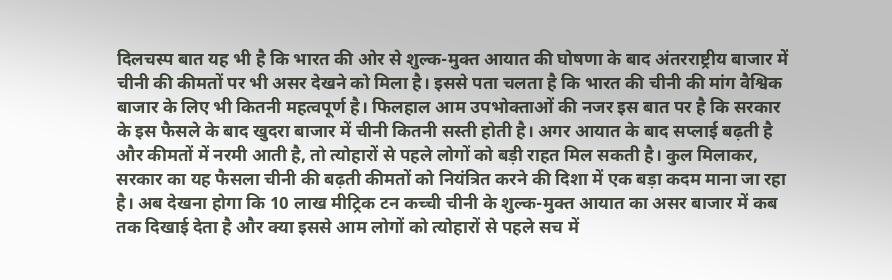दिलचस्प बात यह भी है कि भारत की ओर से शुल्क-मुक्त आयात की घोषणा के बाद अंतरराष्ट्रीय बाजार में चीनी की कीमतों पर भी असर देखने को मिला है। इससे पता चलता है कि भारत की चीनी की मांग वैश्विक बाजार के लिए भी कितनी महत्वपूर्ण है। फिलहाल आम उपभोक्ताओं की नजर इस बात पर है कि सरकार के इस फैसले के बाद खुदरा बाजार में चीनी कितनी सस्ती होती है। अगर आयात के बाद सप्लाई बढ़ती है और कीमतों में नरमी आती है, तो त्योहारों से पहले लोगों को बड़ी राहत मिल सकती है। कुल मिलाकर, सरकार का यह फैसला चीनी की बढ़ती कीमतों को नियंत्रित करने की दिशा में एक बड़ा कदम माना जा रहा है। अब देखना होगा कि 10 लाख मीट्रिक टन कच्ची चीनी के शुल्क-मुक्त आयात का असर बाजार में कब तक दिखाई देता है और क्या इससे आम लोगों को त्योहारों से पहले सच में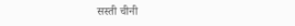सस्ती चीनी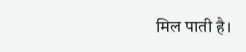मिल पाती है।